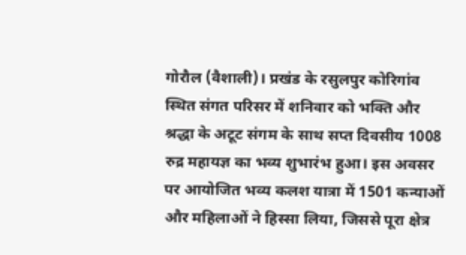गोरौल (वैशाली)। प्रखंड के रसुलपुर कोरिगांव स्थित संगत परिसर में शनिवार को भक्ति और श्रद्धा के अटूट संगम के साथ सप्त दिवसीय 1008 रुद्र महायज्ञ का भव्य शुभारंभ हुआ। इस अवसर पर आयोजित भव्य कलश यात्रा में 1501 कन्याओं और महिलाओं ने हिस्सा लिया, जिससे पूरा क्षेत्र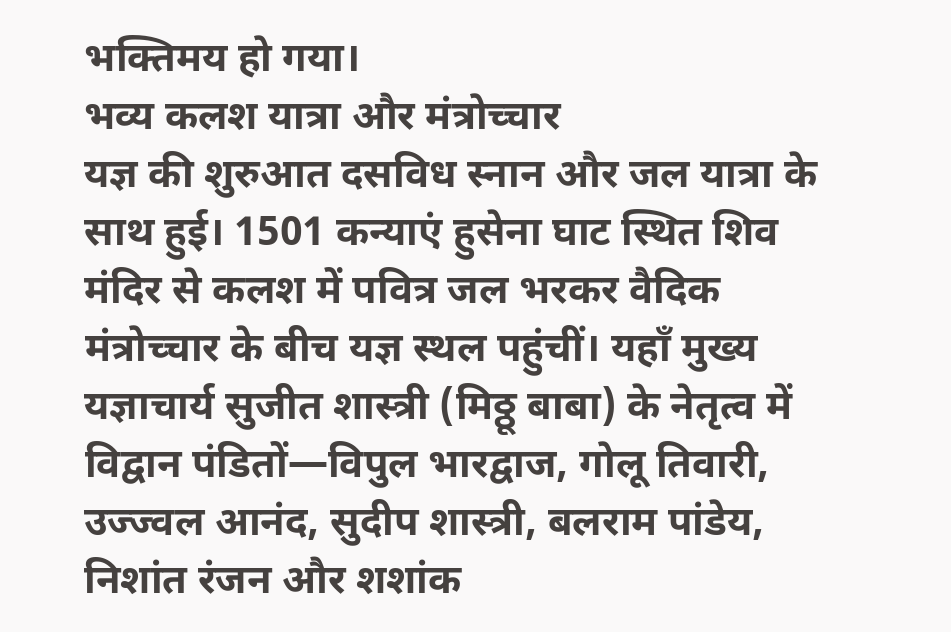भक्तिमय हो गया।
भव्य कलश यात्रा और मंत्रोच्चार
यज्ञ की शुरुआत दसविध स्नान और जल यात्रा के साथ हुई। 1501 कन्याएं हुसेना घाट स्थित शिव मंदिर से कलश में पवित्र जल भरकर वैदिक मंत्रोच्चार के बीच यज्ञ स्थल पहुंचीं। यहाँ मुख्य यज्ञाचार्य सुजीत शास्त्री (मिठ्ठू बाबा) के नेतृत्व में विद्वान पंडितों—विपुल भारद्वाज, गोलू तिवारी, उज्ज्वल आनंद, सुदीप शास्त्री, बलराम पांडेय, निशांत रंजन और शशांक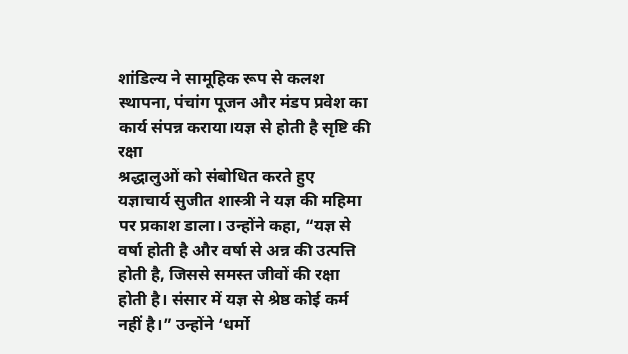शांडिल्य ने सामूहिक रूप से कलश स्थापना, पंचांग पूजन और मंडप प्रवेश का कार्य संपन्न कराया।यज्ञ से होती है सृष्टि की रक्षा
श्रद्धालुओं को संबोधित करते हुए यज्ञाचार्य सुजीत शास्त्री ने यज्ञ की महिमा पर प्रकाश डाला। उन्होंने कहा, “यज्ञ से वर्षा होती है और वर्षा से अन्न की उत्पत्ति होती है, जिससे समस्त जीवों की रक्षा होती है। संसार में यज्ञ से श्रेष्ठ कोई कर्म नहीं है।” उन्होंने ‘धर्मो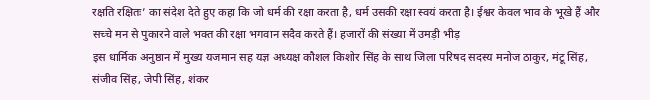रक्षति रक्षितः’ का संदेश देते हुए कहा कि जो धर्म की रक्षा करता है, धर्म उसकी रक्षा स्वयं करता है। ईश्वर केवल भाव के भूखे हैं और सच्चे मन से पुकारने वाले भक्त की रक्षा भगवान सदैव करते हैं। हजारों की संख्या में उमड़ी भीड़
इस धार्मिक अनुष्ठान में मुख्य यजमान सह यज्ञ अध्यक्ष कौशल किशोर सिंह के साथ जिला परिषद सदस्य मनोज ठाकुर, मंटू सिंह, संजीव सिंह, जेपी सिंह, शंकर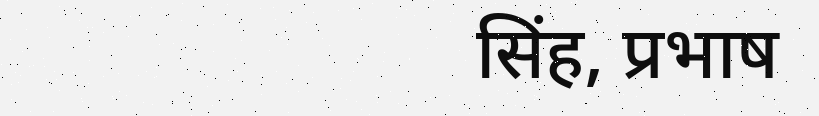सिंह, प्रभाष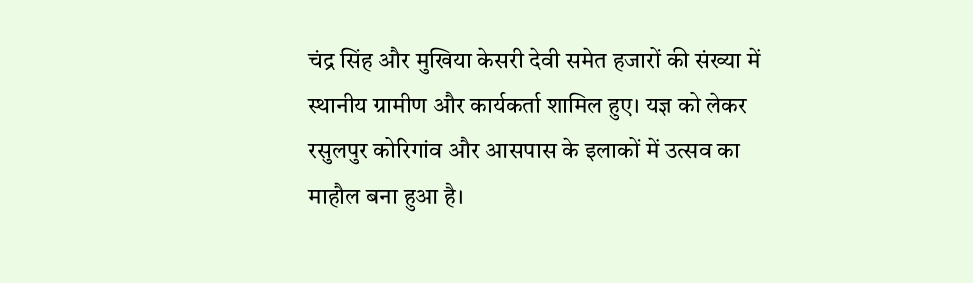चंद्र सिंह और मुखिया केसरी देवी समेत हजारों की संख्या में स्थानीय ग्रामीण और कार्यकर्ता शामिल हुए। यज्ञ को लेकर रसुलपुर कोरिगांव और आसपास के इलाकों में उत्सव का माहौल बना हुआ है।